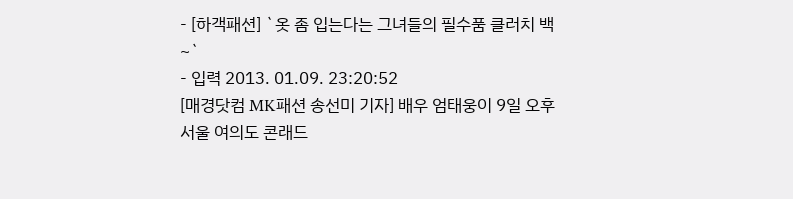- [하객패션] `옷 좀 입는다는 그녀들의 필수품 클러치 백~`
- 입력 2013. 01.09. 23:20:52
[매경닷컴 MK패션 송선미 기자] 배우 엄태웅이 9일 오후 서울 여의도 콘래드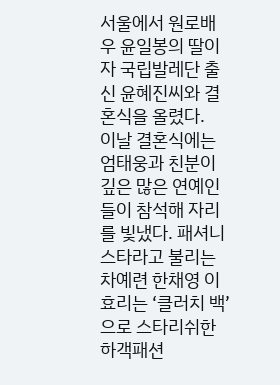서울에서 원로배우 윤일봉의 딸이자 국립발레단 출신 윤혜진씨와 결혼식을 올렸다.
이날 결혼식에는 엄태웅과 친분이 깊은 많은 연예인들이 참석해 자리를 빛냈다. 패셔니스타라고 불리는 차예련 한채영 이효리는 ‘클러치 백’으로 스타리쉬한 하객패션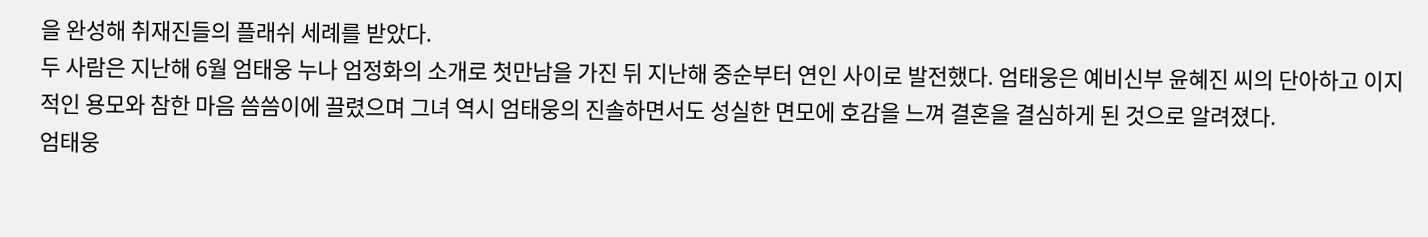을 완성해 취재진들의 플래쉬 세례를 받았다.
두 사람은 지난해 6월 엄태웅 누나 엄정화의 소개로 첫만남을 가진 뒤 지난해 중순부터 연인 사이로 발전했다. 엄태웅은 예비신부 윤혜진 씨의 단아하고 이지적인 용모와 참한 마음 씀씀이에 끌렸으며 그녀 역시 엄태웅의 진솔하면서도 성실한 면모에 호감을 느껴 결혼을 결심하게 된 것으로 알려졌다.
엄태웅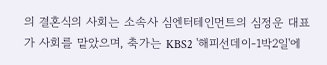의 결혼식의 사회는 소속사 심엔터테인먼트의 심정운 대표가 사회를 맡았으며, 축가는 KBS2 '해피선데이-1박2일'에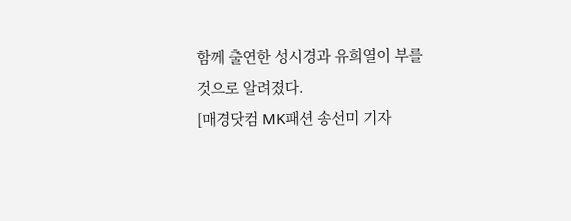함께 출연한 성시경과 유희열이 부를 것으로 알려졌다.
[매경닷컴 MK패션 송선미 기자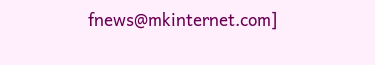fnews@mkinternet.com]